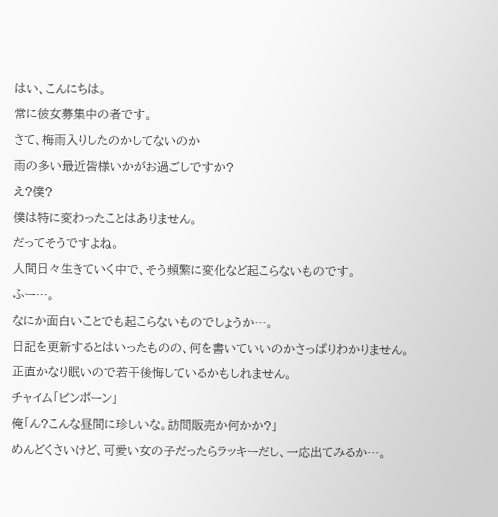はい、こんにちは。
常に彼女募集中の者です。
さて、梅雨入りしたのかしてないのか
雨の多い最近皆様いかがお過ごしですか?
え?僕?
僕は特に変わったことはありません。
だってそうですよね。
人間日々生きていく中で、そう頻繁に変化など起こらないものです。
ふー…。
なにか面白いことでも起こらないものでしょうか…。
日記を更新するとはいったものの、何を書いていいのかさっぱりわかりません。
正直かなり眠いので若干後悔しているかもしれません。
チャイム「ピンポーン」
俺「ん?こんな昼間に珍しいな。訪問販売か何かか?」
めんどくさいけど、可愛い女の子だったらラッキーだし、一応出てみるか…。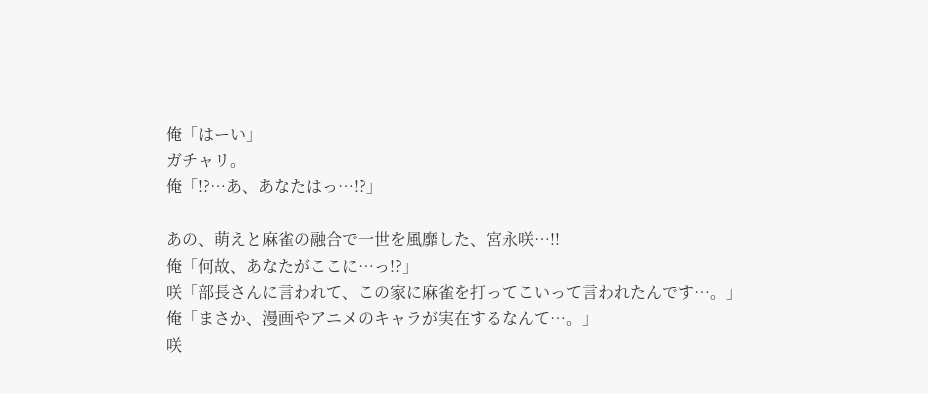俺「はーい」
ガチャリ。
俺「!?…あ、あなたはっ…!?」

あの、萌えと麻雀の融合で一世を風靡した、宮永咲…!!
俺「何故、あなたがここに…っ!?」
咲「部長さんに言われて、この家に麻雀を打ってこいって言われたんです…。」
俺「まさか、漫画やアニメのキャラが実在するなんて…。」
咲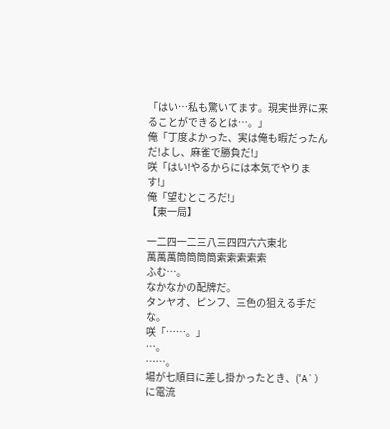「はい…私も驚いてます。現実世界に来ることができるとは…。」
俺「丁度よかった、実は俺も暇だったんだ!よし、麻雀で勝負だ!」
咲「はい!やるからには本気でやります!」
俺「望むところだ!」
【東一局】

一二四一二三八三四四六六東北
萬萬萬筒筒筒筒索索索索索
ふむ…。
なかなかの配牌だ。
タンヤオ、ピンフ、三色の狙える手だな。
咲「……。」
…。
……。
場が七順目に差し掛かったとき、('A`)に電流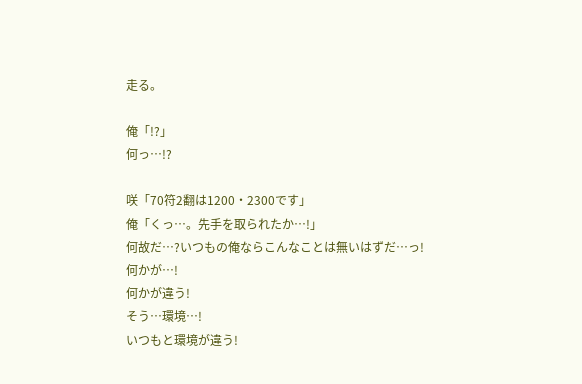走る。

俺「!?」
何っ…!?

咲「70符2翻は1200・2300です」
俺「くっ…。先手を取られたか…!」
何故だ…?いつもの俺ならこんなことは無いはずだ…っ!
何かが…!
何かが違う!
そう…環境…!
いつもと環境が違う!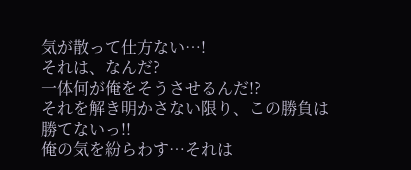気が散って仕方ない…!
それは、なんだ?
一体何が俺をそうさせるんだ!?
それを解き明かさない限り、この勝負は勝てないっ!!
俺の気を紛らわす…それは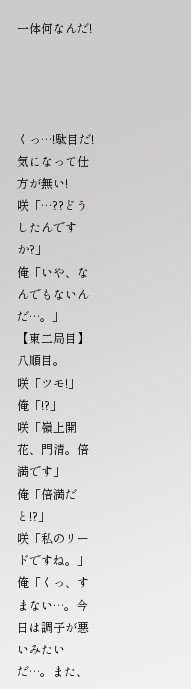一体何なんだ!




くっ…!駄目だ!
気になって仕方が無い!
咲「…??どうしたんですか?」
俺「いや、なんでもないんだ…。」
【東二局目】
八順目。
咲「ツモ!」
俺「!?」
咲「嶺上開花、門清。倍満です」
俺「倍満だと!?」
咲「私のリードですね。」
俺「くっ、すまない…。今日は調子が悪いみたいだ…。また、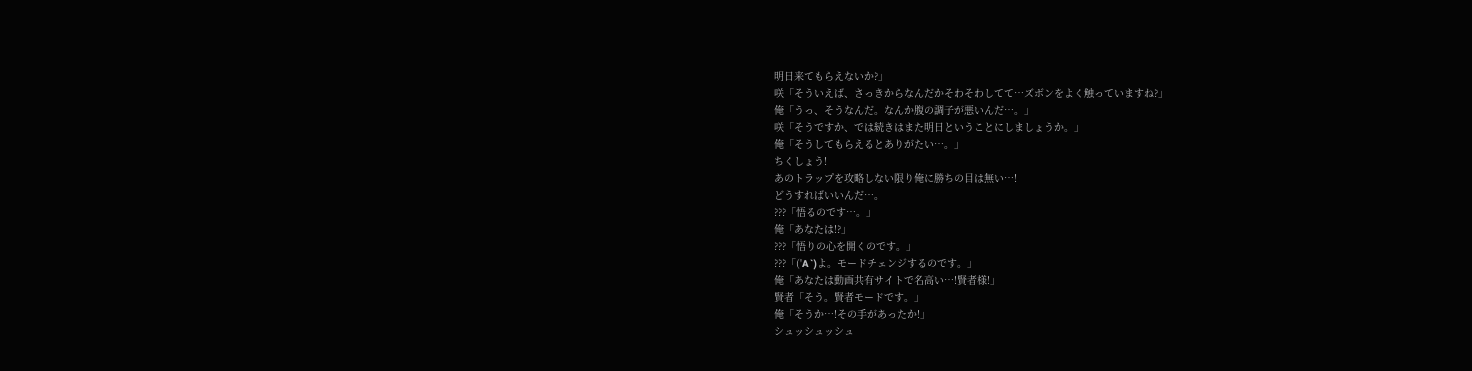明日来てもらえないか?」
咲「そういえば、さっきからなんだかそわそわしてて…ズボンをよく触っていますね?」
俺「うっ、そうなんだ。なんか腹の調子が悪いんだ…。」
咲「そうですか、では続きはまた明日ということにしましょうか。」
俺「そうしてもらえるとありがたい…。」
ちくしょう!
あのトラップを攻略しない限り俺に勝ちの目は無い…!
どうすればいいんだ…。
???「悟るのです…。」
俺「あなたは!?」
???「悟りの心を開くのです。」
???「('A`)よ。モードチェンジするのです。」
俺「あなたは動画共有サイトで名高い…!賢者様!」
賢者「そう。賢者モードです。」
俺「そうか…!その手があったか!」
シュッシュッシュ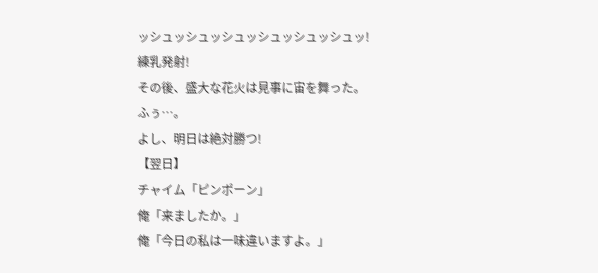ッシュッシュッシュッシュッシュッシュッ!
練乳発射!
その後、盛大な花火は見事に宙を舞った。
ふぅ…。
よし、明日は絶対勝つ!
【翌日】
チャイム「ピンポーン」
俺「来ましたか。」
俺「今日の私は一味違いますよ。」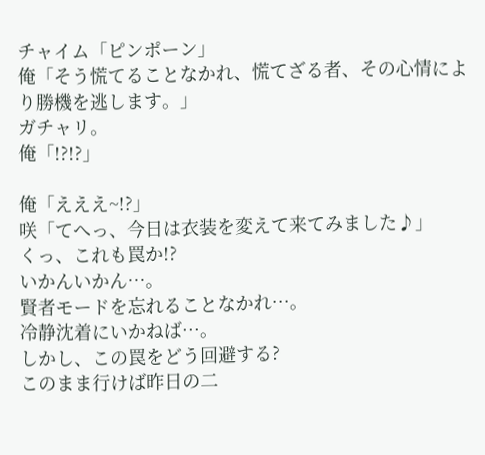チャイム「ピンポーン」
俺「そう慌てることなかれ、慌てざる者、その心情により勝機を逃します。」
ガチャリ。
俺「!?!?」

俺「えええ~!?」
咲「てへっ、今日は衣装を変えて来てみました♪」
くっ、これも罠か!?
いかんいかん…。
賢者モードを忘れることなかれ…。
冷静沈着にいかねば…。
しかし、この罠をどう回避する?
このまま行けば昨日の二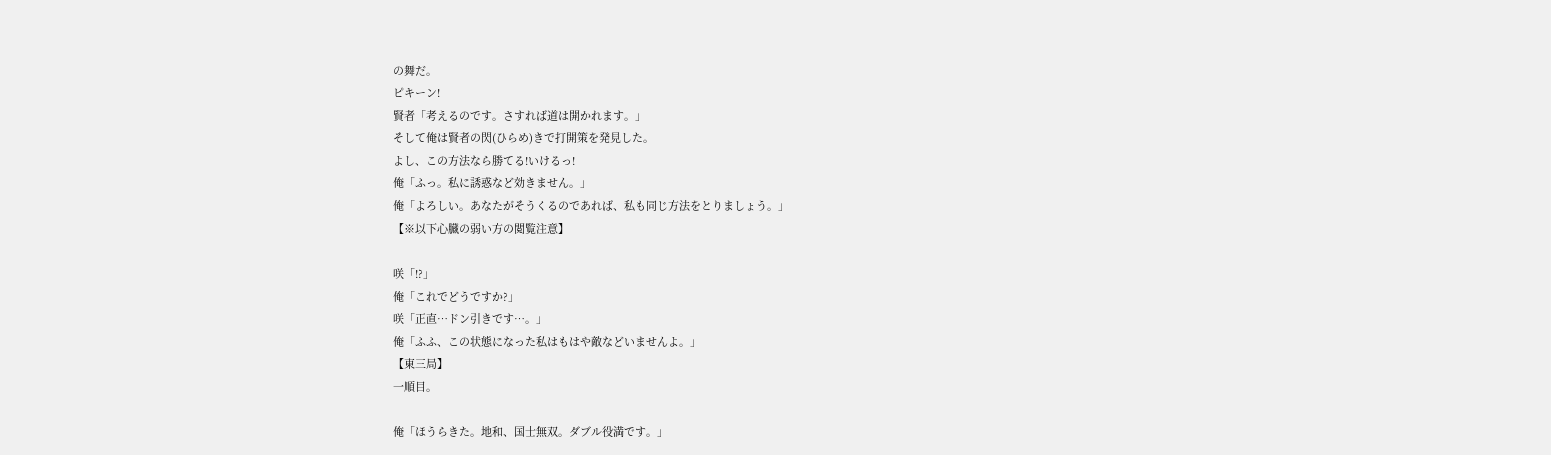の舞だ。
ピキーン!
賢者「考えるのです。さすれば道は開かれます。」
そして俺は賢者の閃(ひらめ)きで打開策を発見した。
よし、この方法なら勝てる!いけるっ!
俺「ふっ。私に誘惑など効きません。」
俺「よろしい。あなたがそうくるのであれば、私も同じ方法をとりましょう。」
【※以下心臓の弱い方の閲覧注意】

咲「!?」
俺「これでどうですか?」
咲「正直…ドン引きです…。」
俺「ふふ、この状態になった私はもはや敵などいませんよ。」
【東三局】
一順目。

俺「ほうらきた。地和、国士無双。ダブル役満です。」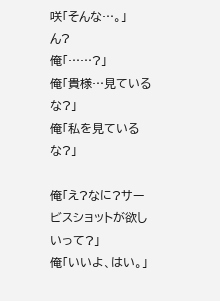咲「そんな…。」
ん?
俺「……?」
俺「貴様…見ているな?」
俺「私を見ているな?」

俺「え?なに?サービスショットが欲しいって?」
俺「いいよ、はい。」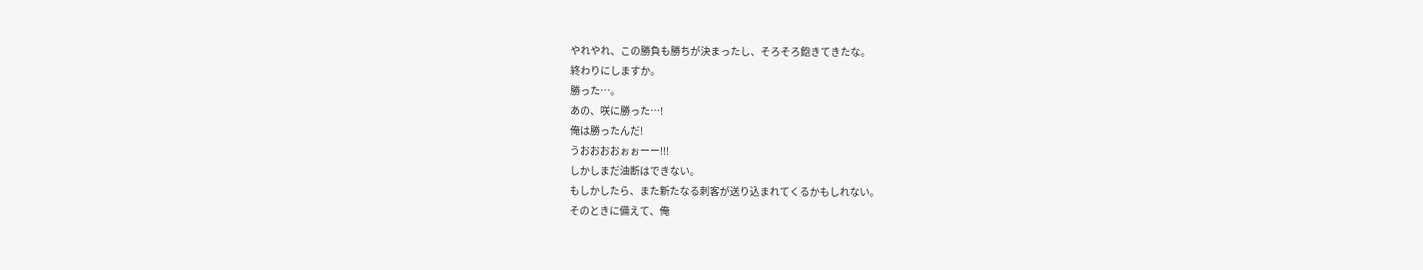やれやれ、この勝負も勝ちが決まったし、そろそろ飽きてきたな。
終わりにしますか。
勝った…。
あの、咲に勝った…!
俺は勝ったんだ!
うおおおおぉぉーー!!!
しかしまだ油断はできない。
もしかしたら、また新たなる刺客が送り込まれてくるかもしれない。
そのときに備えて、俺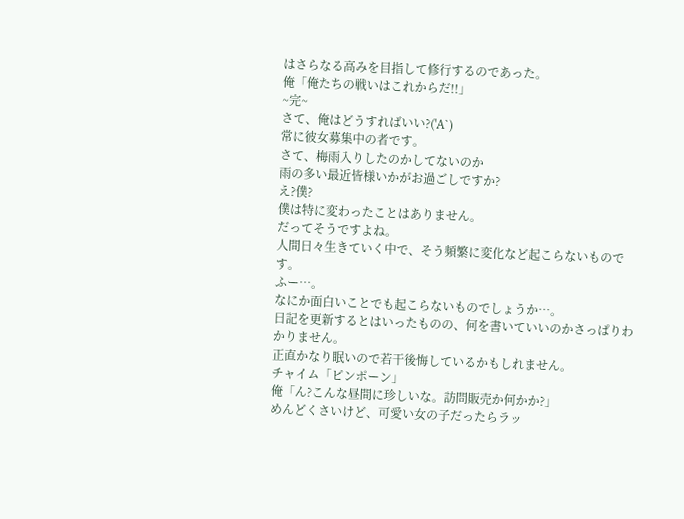はさらなる高みを目指して修行するのであった。
俺「俺たちの戦いはこれからだ!!」
~完~
さて、俺はどうすればいい?('A`)
常に彼女募集中の者です。
さて、梅雨入りしたのかしてないのか
雨の多い最近皆様いかがお過ごしですか?
え?僕?
僕は特に変わったことはありません。
だってそうですよね。
人間日々生きていく中で、そう頻繁に変化など起こらないものです。
ふー…。
なにか面白いことでも起こらないものでしょうか…。
日記を更新するとはいったものの、何を書いていいのかさっぱりわかりません。
正直かなり眠いので若干後悔しているかもしれません。
チャイム「ピンポーン」
俺「ん?こんな昼間に珍しいな。訪問販売か何かか?」
めんどくさいけど、可愛い女の子だったらラッ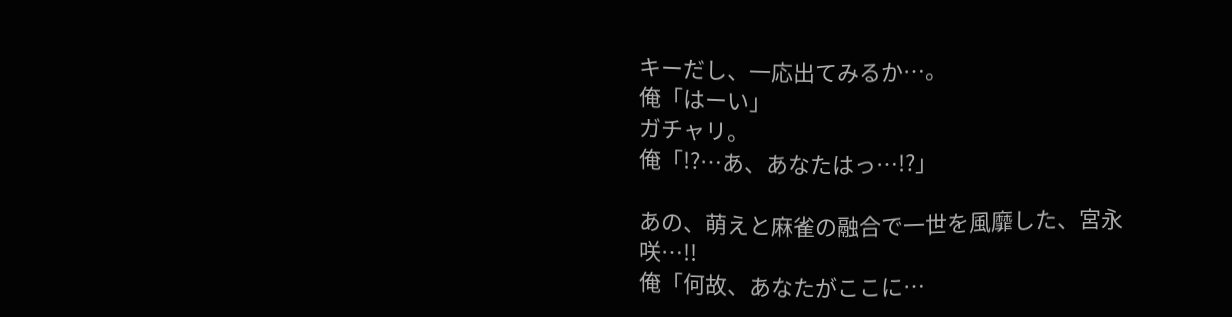キーだし、一応出てみるか…。
俺「はーい」
ガチャリ。
俺「!?…あ、あなたはっ…!?」

あの、萌えと麻雀の融合で一世を風靡した、宮永咲…!!
俺「何故、あなたがここに…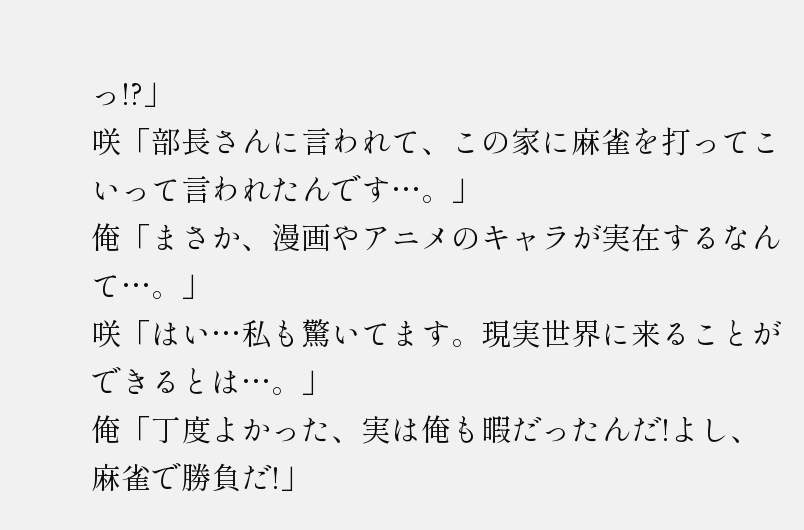っ!?」
咲「部長さんに言われて、この家に麻雀を打ってこいって言われたんです…。」
俺「まさか、漫画やアニメのキャラが実在するなんて…。」
咲「はい…私も驚いてます。現実世界に来ることができるとは…。」
俺「丁度よかった、実は俺も暇だったんだ!よし、麻雀で勝負だ!」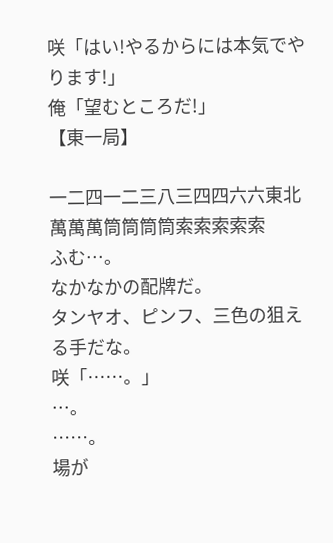咲「はい!やるからには本気でやります!」
俺「望むところだ!」
【東一局】

一二四一二三八三四四六六東北
萬萬萬筒筒筒筒索索索索索
ふむ…。
なかなかの配牌だ。
タンヤオ、ピンフ、三色の狙える手だな。
咲「……。」
…。
……。
場が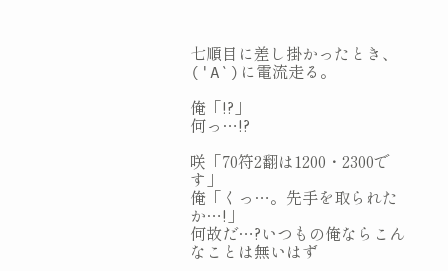七順目に差し掛かったとき、('A`)に電流走る。

俺「!?」
何っ…!?

咲「70符2翻は1200・2300です」
俺「くっ…。先手を取られたか…!」
何故だ…?いつもの俺ならこんなことは無いはず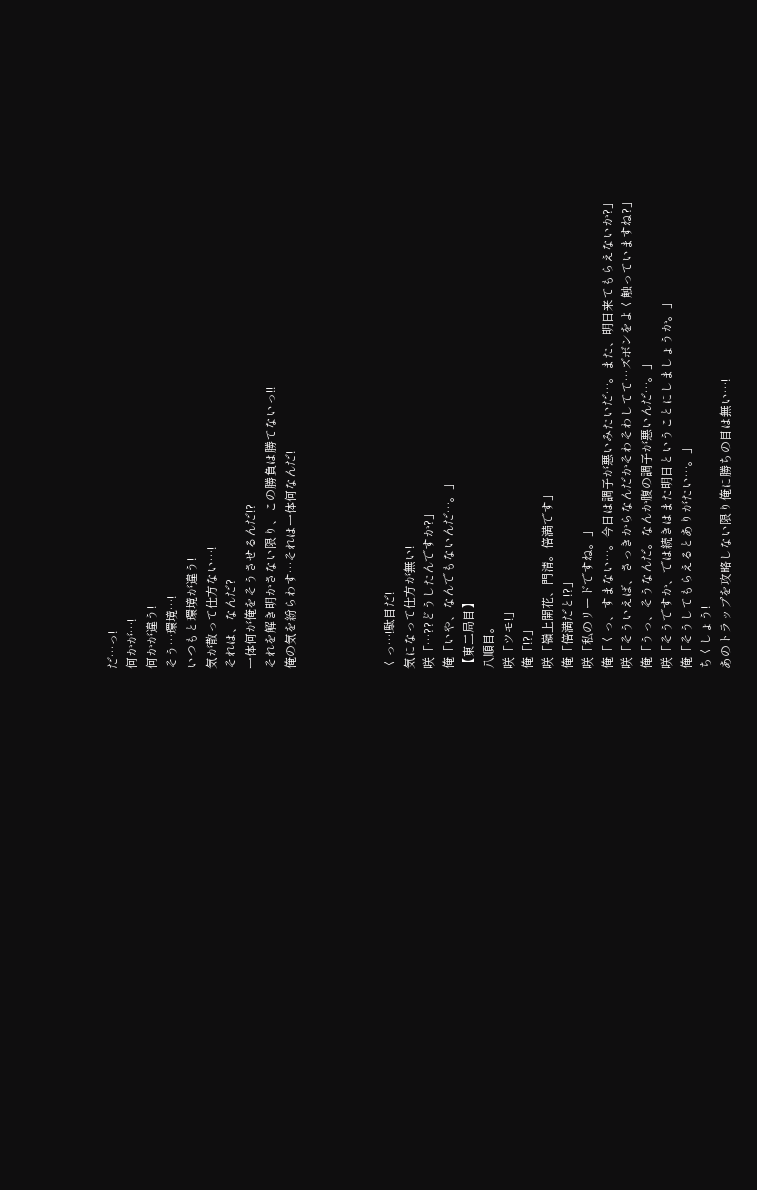だ…っ!
何かが…!
何かが違う!
そう…環境…!
いつもと環境が違う!
気が散って仕方ない…!
それは、なんだ?
一体何が俺をそうさせるんだ!?
それを解き明かさない限り、この勝負は勝てないっ!!
俺の気を紛らわす…それは一体何なんだ!




くっ…!駄目だ!
気になって仕方が無い!
咲「…??どうしたんですか?」
俺「いや、なんでもないんだ…。」
【東二局目】
八順目。
咲「ツモ!」
俺「!?」
咲「嶺上開花、門清。倍満です」
俺「倍満だと!?」
咲「私のリードですね。」
俺「くっ、すまない…。今日は調子が悪いみたいだ…。また、明日来てもらえないか?」
咲「そういえば、さっきからなんだかそわそわしてて…ズボンをよく触っていますね?」
俺「うっ、そうなんだ。なんか腹の調子が悪いんだ…。」
咲「そうですか、では続きはまた明日ということにしましょうか。」
俺「そうしてもらえるとありがたい…。」
ちくしょう!
あのトラップを攻略しない限り俺に勝ちの目は無い…!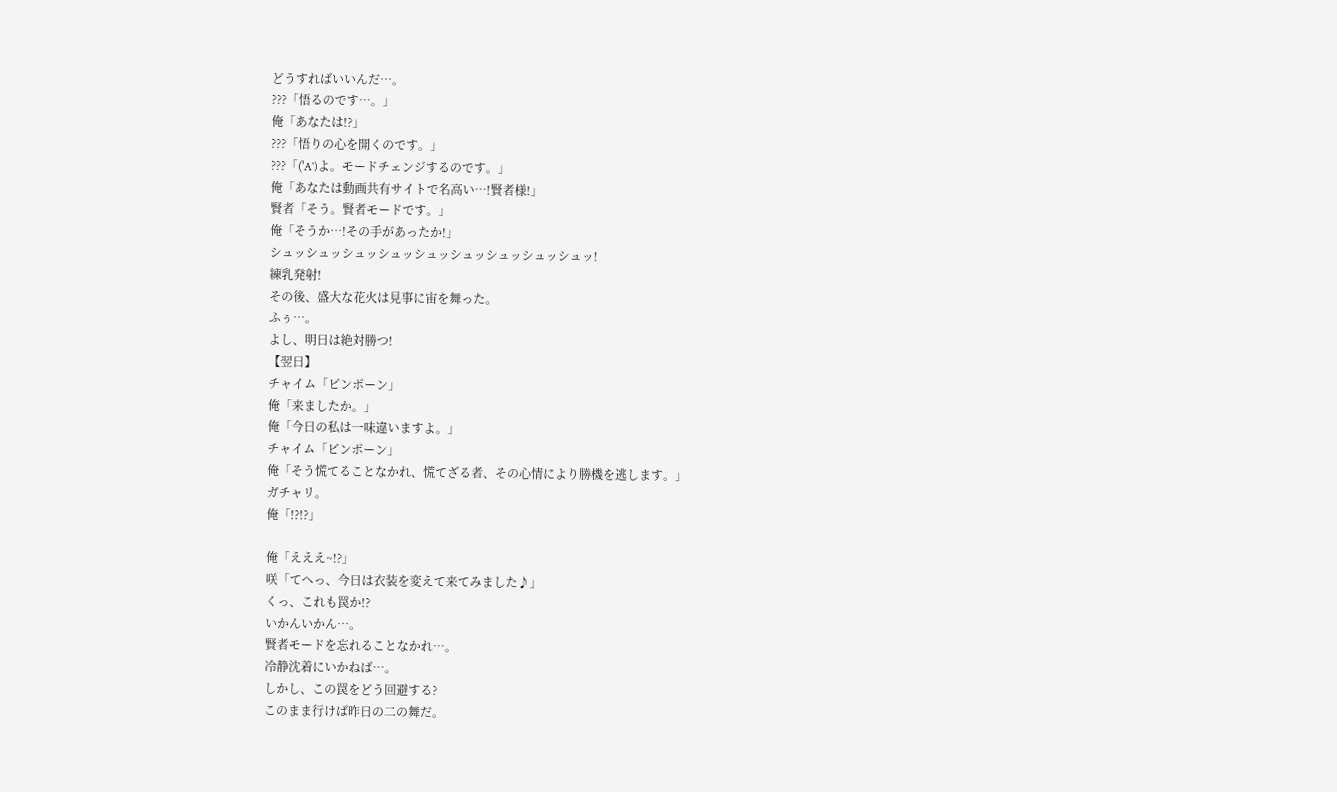どうすればいいんだ…。
???「悟るのです…。」
俺「あなたは!?」
???「悟りの心を開くのです。」
???「('A`)よ。モードチェンジするのです。」
俺「あなたは動画共有サイトで名高い…!賢者様!」
賢者「そう。賢者モードです。」
俺「そうか…!その手があったか!」
シュッシュッシュッシュッシュッシュッシュッシュッシュッ!
練乳発射!
その後、盛大な花火は見事に宙を舞った。
ふぅ…。
よし、明日は絶対勝つ!
【翌日】
チャイム「ピンポーン」
俺「来ましたか。」
俺「今日の私は一味違いますよ。」
チャイム「ピンポーン」
俺「そう慌てることなかれ、慌てざる者、その心情により勝機を逃します。」
ガチャリ。
俺「!?!?」

俺「えええ~!?」
咲「てへっ、今日は衣装を変えて来てみました♪」
くっ、これも罠か!?
いかんいかん…。
賢者モードを忘れることなかれ…。
冷静沈着にいかねば…。
しかし、この罠をどう回避する?
このまま行けば昨日の二の舞だ。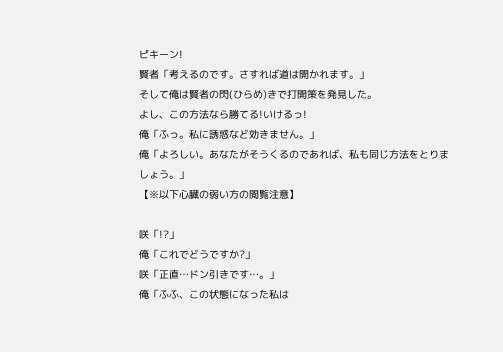ピキーン!
賢者「考えるのです。さすれば道は開かれます。」
そして俺は賢者の閃(ひらめ)きで打開策を発見した。
よし、この方法なら勝てる!いけるっ!
俺「ふっ。私に誘惑など効きません。」
俺「よろしい。あなたがそうくるのであれば、私も同じ方法をとりましょう。」
【※以下心臓の弱い方の閲覧注意】

咲「!?」
俺「これでどうですか?」
咲「正直…ドン引きです…。」
俺「ふふ、この状態になった私は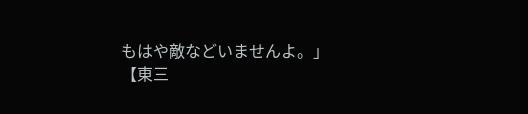もはや敵などいませんよ。」
【東三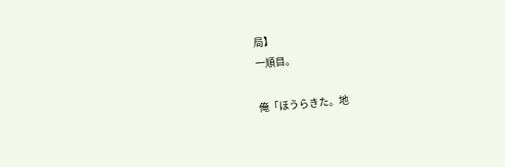局】
一順目。

俺「ほうらきた。地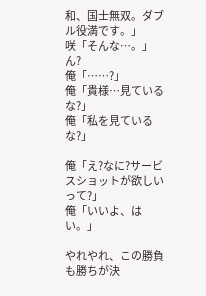和、国士無双。ダブル役満です。」
咲「そんな…。」
ん?
俺「……?」
俺「貴様…見ているな?」
俺「私を見ているな?」

俺「え?なに?サービスショットが欲しいって?」
俺「いいよ、はい。」

やれやれ、この勝負も勝ちが決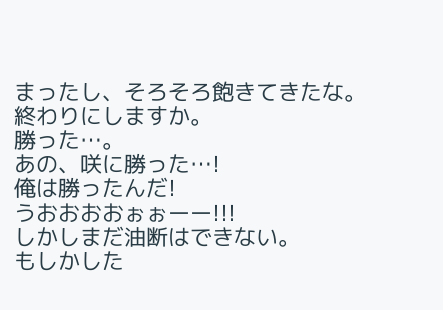まったし、そろそろ飽きてきたな。
終わりにしますか。
勝った…。
あの、咲に勝った…!
俺は勝ったんだ!
うおおおおぉぉーー!!!
しかしまだ油断はできない。
もしかした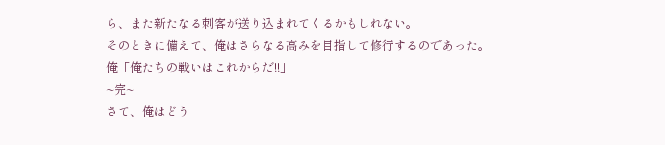ら、また新たなる刺客が送り込まれてくるかもしれない。
そのときに備えて、俺はさらなる高みを目指して修行するのであった。
俺「俺たちの戦いはこれからだ!!」
~完~
さて、俺はどう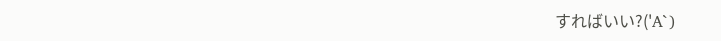すればいい?('A`)